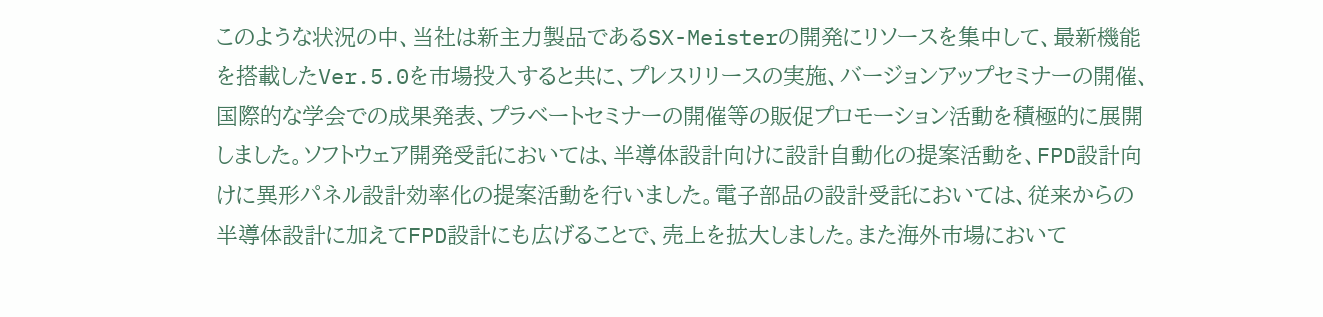このような状況の中、当社は新主力製品であるSX-Meisterの開発にリソースを集中して、最新機能を搭載したVer.5.0を市場投入すると共に、プレスリリースの実施、バージョンアップセミナーの開催、国際的な学会での成果発表、プラベートセミナーの開催等の販促プロモーション活動を積極的に展開しました。ソフトウェア開発受託においては、半導体設計向けに設計自動化の提案活動を、FPD設計向けに異形パネル設計効率化の提案活動を行いました。電子部品の設計受託においては、従来からの半導体設計に加えてFPD設計にも広げることで、売上を拡大しました。また海外市場において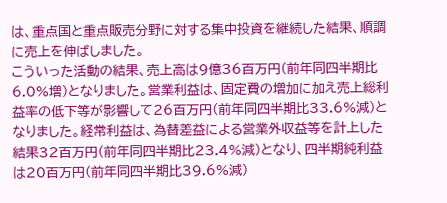は、重点国と重点販売分野に対する集中投資を継続した結果、順調に売上を伸ばしました。
こういった活動の結果、売上高は9億36百万円(前年同四半期比6.0%増)となりました。営業利益は、固定費の増加に加え売上総利益率の低下等が影響して26百万円(前年同四半期比33.6%減)となりました。経常利益は、為替差益による営業外収益等を計上した結果32百万円(前年同四半期比23.4%減)となり、四半期純利益は20百万円(前年同四半期比39.6%減)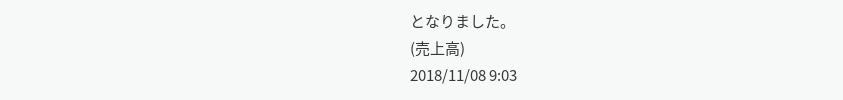となりました。
(売上高)
2018/11/08 9:03